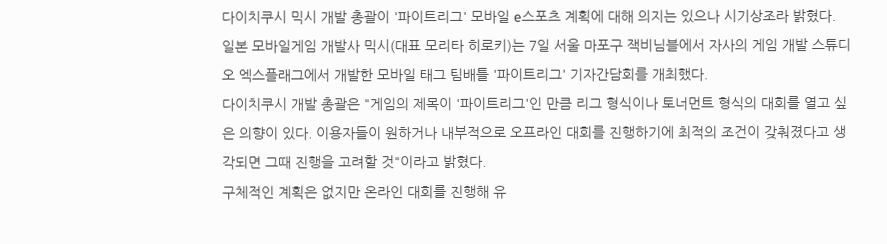다이치쿠시 믹시 개발 총괄이 '파이트리그' 모바일 e스포츠 계획에 대해 의지는 있으나 시기상조라 밝혔다.
일본 모바일게임 개발사 믹시(대표 모리타 히로키)는 7일 서울 마포구 잭비님블에서 자사의 게임 개발 스튜디오 엑스플래그에서 개발한 모바일 태그 팀배틀 '파이트리그' 기자간담회를 개최했다.
다이치쿠시 개발 총괄은 "게임의 제목이 '파이트리그'인 만큼 리그 형식이나 토너먼트 형식의 대회를 열고 싶은 의향이 있다. 이용자들이 원하거나 내부적으로 오프라인 대회를 진행하기에 최적의 조건이 갖춰졌다고 생각되면 그때 진행을 고려할 것"이라고 밝혔다.
구체적인 계획은 없지만 온라인 대회를 진행해 유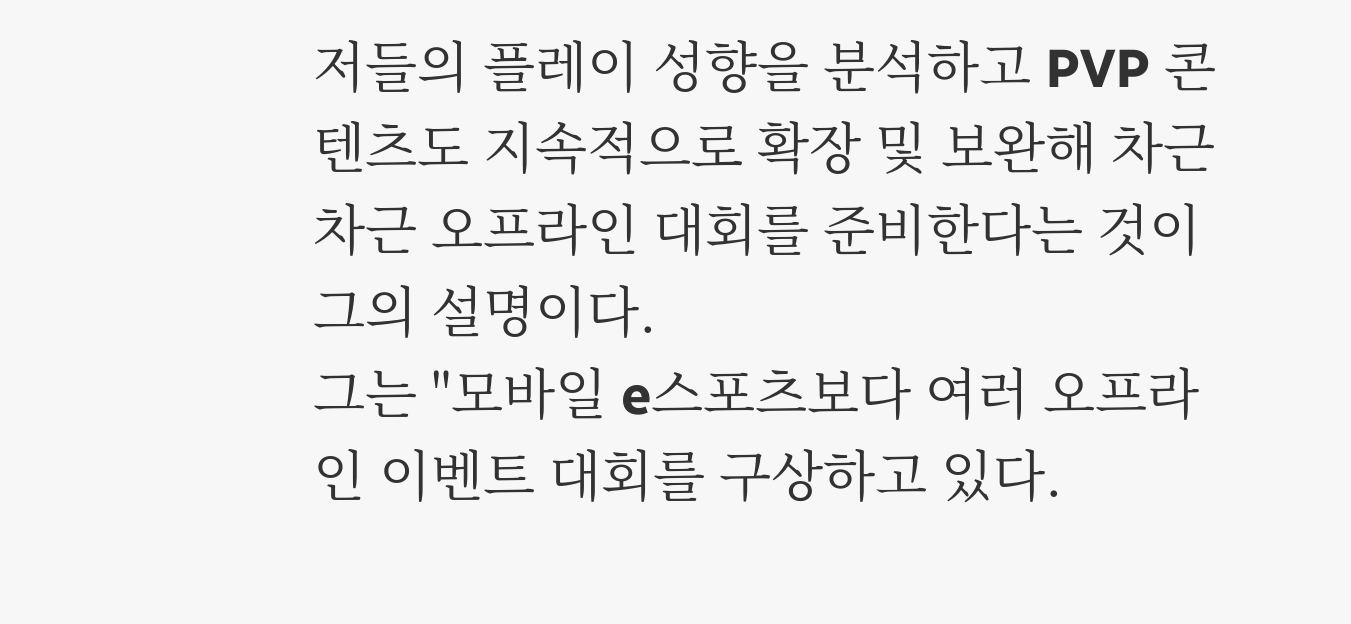저들의 플레이 성향을 분석하고 PVP 콘텐츠도 지속적으로 확장 및 보완해 차근차근 오프라인 대회를 준비한다는 것이 그의 설명이다.
그는 "모바일 e스포츠보다 여러 오프라인 이벤트 대회를 구상하고 있다.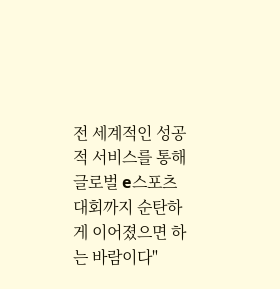전 세계적인 성공적 서비스를 통해 글로벌 e스포츠 대회까지 순탄하게 이어졌으면 하는 바람이다"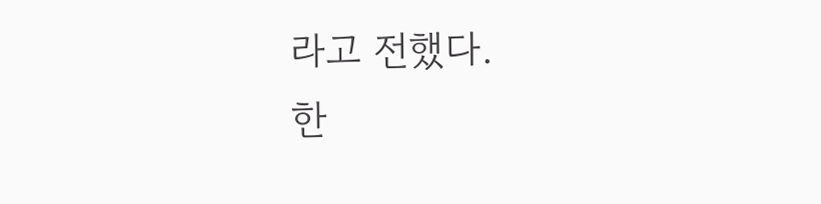라고 전했다.
한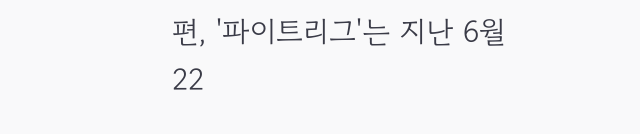편, '파이트리그'는 지난 6월 22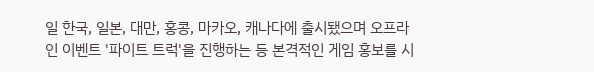일 한국, 일본, 대만, 홍콩, 마카오, 캐나다에 출시됐으며 오프라인 이벤트 '파이트 트럭'을 진행하는 등 본격적인 게임 홍보를 시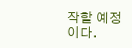작할 예정이다.